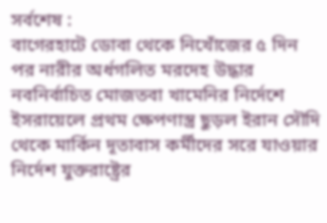সর্বশেষ :
বাগেরহাটে ডোবা থেকে নিখোঁজের ৫ দিন পর নারীর অর্ধগলিত মরদেহ উদ্ধার নবনির্বাচিত মোজতবা খামেনির নির্দেশে ইসরায়েলে প্রথম ক্ষেপণাস্ত্র ছুড়ল ইরান সৌদি থেকে মার্কিন দূতাবাস কর্মীদের সরে যাওয়ার নির্দেশ যুক্তরাষ্ট্রের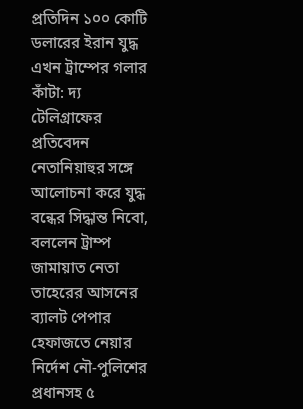প্রতিদিন ১০০ কোটি ডলারের ইরান যুদ্ধ এখন ট্রাম্পের গলার কাঁটা: দ্য টেলিগ্রাফের প্রতিবেদন নেতানিয়াহুর সঙ্গে আলোচনা করে যুদ্ধ বন্ধের সিদ্ধান্ত নিবো, বললেন ট্রাম্প জামায়াত নেতা তাহেরের আসনের ব্যালট পেপার হেফাজতে নেয়ার নির্দেশ নৌ-পুলিশের প্রধানসহ ৫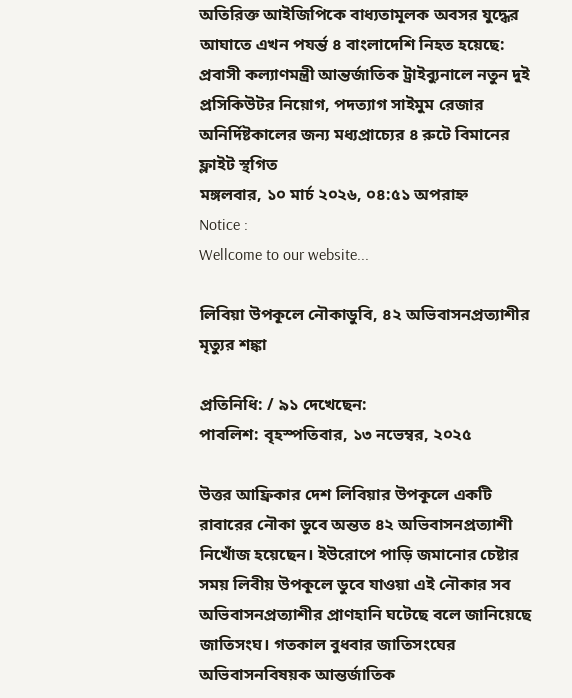অতিরিক্ত আইজিপিকে বাধ্যতামূলক অবসর যুদ্ধের আঘাতে এখন পযর্ন্ত ৪ বাংলাদেশি নিহত হয়েছে: প্রবাসী কল্যাণমন্ত্রী আন্তর্জাতিক ট্রাইব্যুনালে নতুন দুই প্রসিকিউটর নিয়োগ, পদত্যাগ সাইমুম রেজার অনির্দিষ্টকালের জন্য মধ্যপ্রাচ্যের ৪ রুটে বিমানের ফ্লাইট স্থগিত
মঙ্গলবার, ১০ মার্চ ২০২৬, ০৪:৫১ অপরাহ্ন
Notice :
Wellcome to our website...

লিবিয়া উপকূলে নৌকাডুবি, ৪২ অভিবাসনপ্রত্যাশীর মৃত্যুর শঙ্কা

প্রতিনিধি: / ৯১ দেখেছেন:
পাবলিশ: বৃহস্পতিবার, ১৩ নভেম্বর, ২০২৫

উত্তর আফ্রিকার দেশ লিবিয়ার উপকূলে একটি রাবারের নৌকা ডুবে অন্তত ৪২ অভিবাসনপ্রত্যাশী নিখোঁজ হয়েছেন। ইউরোপে পাড়ি জমানোর চেষ্টার সময় লিবীয় উপকূলে ডুবে যাওয়া এই নৌকার সব অভিবাসনপ্রত্যাশীর প্রাণহানি ঘটেছে বলে জানিয়েছে জাতিসংঘ। গতকাল বুধবার জাতিসংঘের অভিবাসনবিষয়ক আন্তর্জাতিক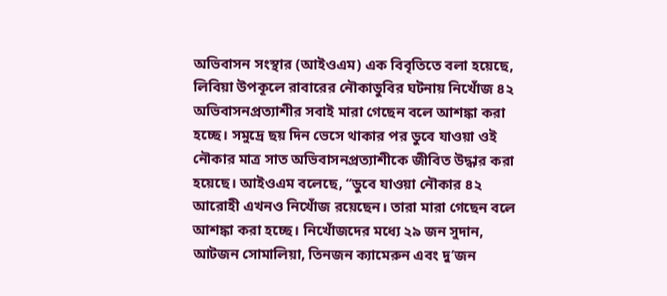অভিবাসন সংস্থার (আইওএম) এক বিবৃতিতে বলা হয়েছে, লিবিয়া উপকূলে রাবারের নৌকাডুবির ঘটনায় নিখোঁজ ৪২ অভিবাসনপ্রত্যাশীর সবাই মারা গেছেন বলে আশঙ্কা করা হচ্ছে। সমুদ্রে ছয় দিন ভেসে থাকার পর ডুবে যাওয়া ওই নৌকার মাত্র সাত অভিবাসনপ্রত্যাশীকে জীবিত উদ্ধার করা হয়েছে। আইওএম বলেছে, ‘‘ডুবে যাওয়া নৌকার ৪২ আরোহী এখনও নিখোঁজ রয়েছেন। তারা মারা গেছেন বলে আশঙ্কা করা হচ্ছে। নিখোঁজদের মধ্যে ২৯ জন সুদান, আটজন সোমালিয়া, তিনজন ক্যামেরুন এবং দু’জন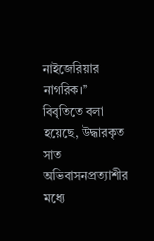নাইজেরিয়ার নাগরিক।’’ বিবৃতিতে বলা হয়েছে, উদ্ধারকৃত সাত অভিবাসনপ্রত্যাশীর মধ্যে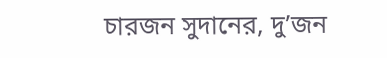চারজন সুদানের, দু’জন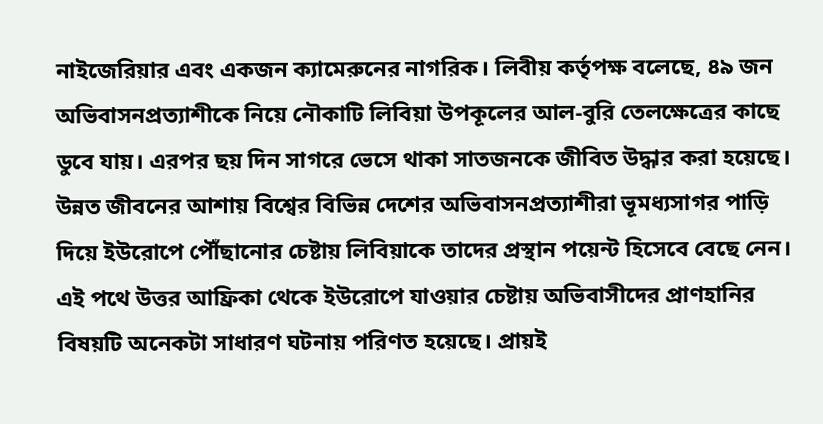নাইজেরিয়ার এবং একজন ক্যামেরুনের নাগরিক। লিবীয় কর্তৃপক্ষ বলেছে, ৪৯ জন অভিবাসনপ্রত্যাশীকে নিয়ে নৌকাটি লিবিয়া উপকূলের আল-বুরি তেলক্ষেত্রের কাছে ডুবে যায়। এরপর ছয় দিন সাগরে ভেসে থাকা সাতজনকে জীবিত উদ্ধার করা হয়েছে। উন্নত জীবনের আশায় বিশ্বের বিভিন্ন দেশের অভিবাসনপ্রত্যাশীরা ভূমধ্যসাগর পাড়ি দিয়ে ইউরোপে পৌঁছানোর চেষ্টায় লিবিয়াকে তাদের প্রস্থান পয়েন্ট হিসেবে বেছে নেন। এই পথে উত্তর আফ্রিকা থেকে ইউরোপে যাওয়ার চেষ্টায় অভিবাসীদের প্রাণহানির বিষয়টি অনেকটা সাধারণ ঘটনায় পরিণত হয়েছে। প্রায়ই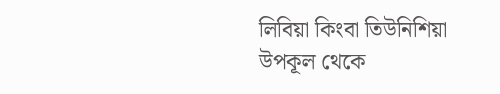লিবিয়া কিংবা তিউনিশিয়া উপকূল থেকে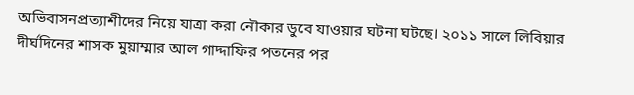অভিবাসনপ্রত্যাশীদের নিয়ে যাত্রা করা নৌকার ডুবে যাওয়ার ঘটনা ঘটছে। ২০১১ সালে লিবিয়ার দীর্ঘদিনের শাসক মুয়াম্মার আল গাদ্দাফির পতনের পর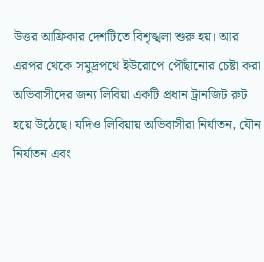উত্তর আফ্রিকার দেশটিতে বিশৃঙ্খলা শুরু হয়। আর এরপর থেকে সমুদ্রপথে ইউরোপে পৌঁছানোর চেষ্টা করা অভিবাসীদের জন্য লিবিয়া একটি প্রধান ট্রানজিট রুট হয়ে উঠেছে। যদিও লিবিয়ায় অভিবাসীরা নির্যাতন, যৌন নির্যাতন এবং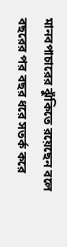মানবপাচারের ঝুঁকিতে রয়েছেন বলে বছরের পর বছর ধরে সতর্ক করে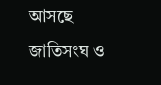আসছে জাতিসংঘ ও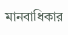মানবাধিকার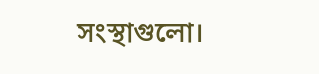সংস্থাগুলো।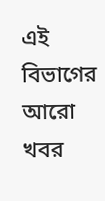এই বিভাগের আরো খবর